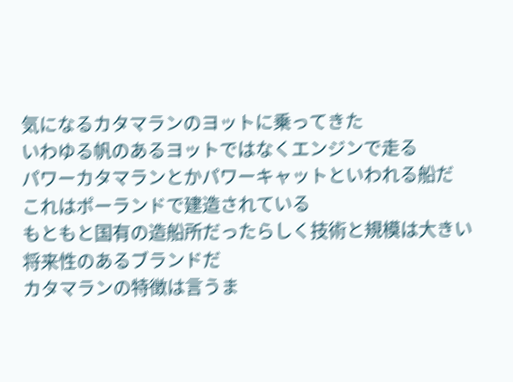気になるカタマランのヨットに乗ってきた
いわゆる帆のあるヨットではなくエンジンで走る
パワーカタマランとかパワーキャットといわれる船だ
これはポーランドで建造されている
もともと国有の造船所だったらしく技術と規模は大きい将来性のあるブランドだ
カタマランの特徴は言うま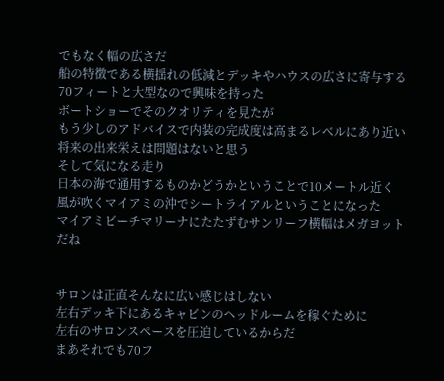でもなく幅の広さだ
船の特徴である横揺れの低減とデッキやハウスの広さに寄与する
70フィートと大型なので興味を持った
ボートショーでそのクオリティを見たが
もう少しのアドバイスで内装の完成度は高まるレベルにあり近い将来の出来栄えは問題はないと思う
そして気になる走り
日本の海で通用するものかどうかということで10メートル近く風が吹くマイアミの沖でシートライアルということになった
マイアミビーチマリーナにたたずむサンリーフ横幅はメガヨットだね


サロンは正直そんなに広い感じはしない
左右デッキ下にあるキャビンのヘッドルームを稼ぐために
左右のサロンスペースを圧迫しているからだ
まあそれでも70フ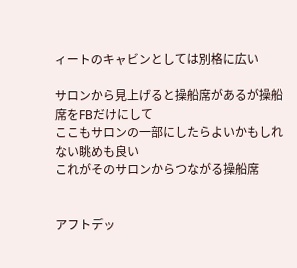ィートのキャビンとしては別格に広い

サロンから見上げると操船席があるが操船席をFBだけにして
ここもサロンの一部にしたらよいかもしれない眺めも良い
これがそのサロンからつながる操船席


アフトデッ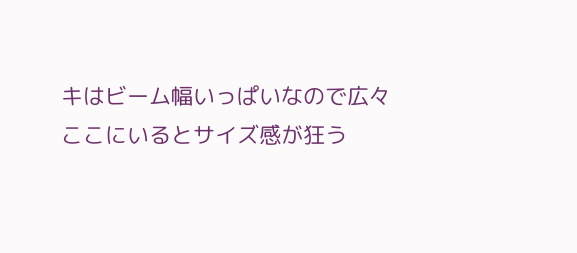キはビーム幅いっぱいなので広々
ここにいるとサイズ感が狂う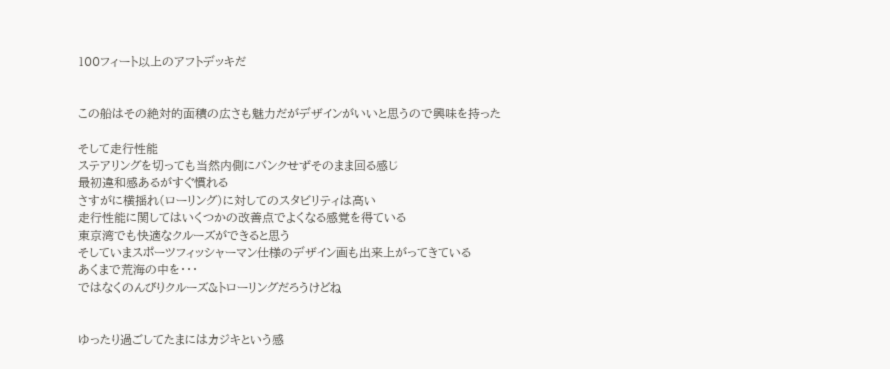100フィート以上のアフトデッキだ


この船はその絶対的面積の広さも魅力だがデザインがいいと思うので興味を持った

そして走行性能
ステアリングを切っても当然内側にバンクせずそのまま回る感じ
最初違和感あるがすぐ慣れる
さすがに横揺れ(ローリング)に対してのスタビリティは高い
走行性能に関してはいくつかの改善点でよくなる感覚を得ている
東京湾でも快適なクルーズができると思う
そしていまスポーツフィッシャーマン仕様のデザイン画も出来上がってきている
あくまで荒海の中を・・・
ではなくのんびりクルーズ&トローリングだろうけどね


ゆったり過ごしてたまにはカジキという感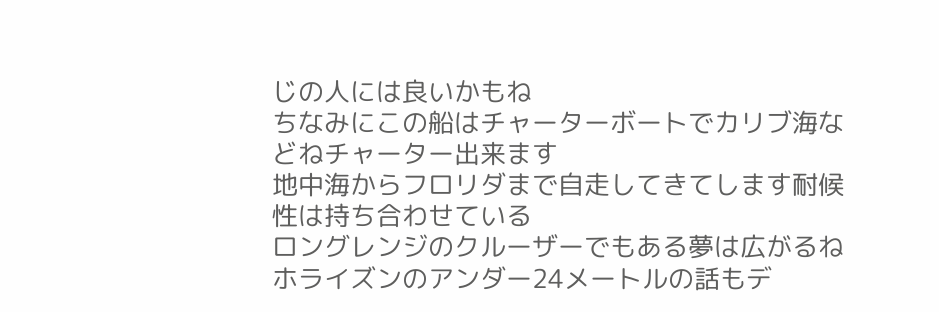じの人には良いかもね
ちなみにこの船はチャーターボートでカリブ海などねチャーター出来ます
地中海からフロリダまで自走してきてします耐候性は持ち合わせている
ロングレンジのクルーザーでもある夢は広がるね
ホライズンのアンダー24メートルの話もデ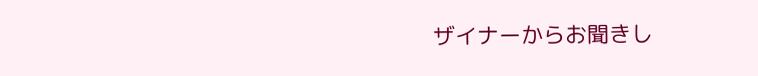ザイナーからお聞きし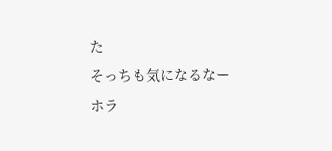た
そっちも気になるなー
ホラ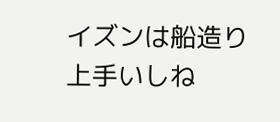イズンは船造り上手いしね